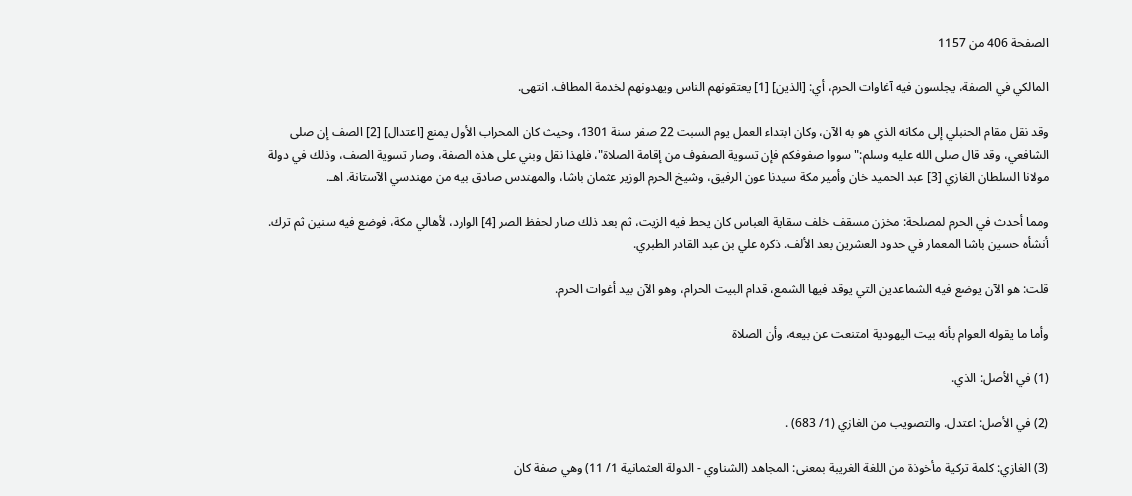الصفحة 406 من 1157

المالكي في الصفة، يجلسون فيه آغاوات الحرم، أي: [الذين] [1] يعتقونهم الناس ويهدونهم لخدمة المطاف. انتهى.

وقد نقل مقام الحنبلي إلى مكانه الذي هو به الآن، وكان ابتداء العمل يوم السبت 22 صفر سنة 1301، وحيث كان المحراب الأول يمنع [اعتدال] [2] الصف إن صلى الشافعي، وقد قال صلى الله عليه وسلم:"سووا صفوفكم فإن تسوية الصفوف من إقامة الصلاة"، فلهذا نقل وبني على هذه الصفة، وصار تسوية الصف، وذلك في دولة مولانا السلطان الغازي [3] عبد الحميد خان وأمير مكة سيدنا عون الرفيق، وشيخ الحرم الوزير عثمان باشا، والمهندس صادق بيه من مهندسي الآستانة. اهـ.

ومما أحدث في الحرم لمصلحة: مخزن مسقف خلف سقاية العباس كان يحط فيه الزيت، ثم بعد ذلك صار لحفظ الصر [4] الوارد، لأهالي مكة، فوضع فيه سنين ثم ترك. أنشأه حسين باشا المعمار في حدود العشرين بعد الألف. ذكره علي بن عبد القادر الطبري.

قلت: هو الآن يوضع فيه الشماعدين التي يوقد فيها الشمع، قدام البيت الحرام، وهو الآن بيد أغوات الحرم.

وأما ما يقوله العوام بأنه بيت اليهودية امتنعت عن بيعه، وأن الصلاة

(1) في الأصل: الذي.

(2) في الأصل: اعتدل. والتصويب من الغازي (1/ 683) .

(3) الغازي: كلمة تركية مأخوذة من اللغة الغريبة بمعنى: المجاهد (الشناوي - الدولة العثمانية 1/ 11) وهي صفة كان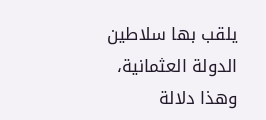يلقب بها سلاطين الدولة العثمانية، وهذا دلالة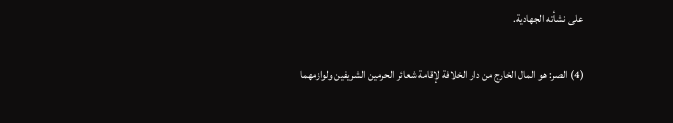على نشأته الجهادية.

(4) الصر: هو المال الخارج من دار الخلافة لإقامة شعائر الحرمين الشريفين ولوازمهما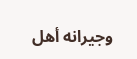وجيرانه أهل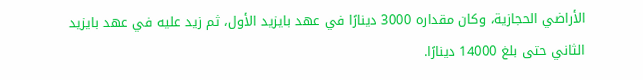الأراضي الحجازية، وكان مقداره 3000 دينارًا في عهد بايزيد الأول، ثم زيد عليه في عهد بايزيد الثاني حتى بلغ 14000 دينارًا.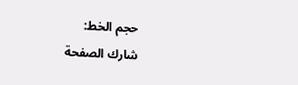حجم الخط:
شارك الصفحة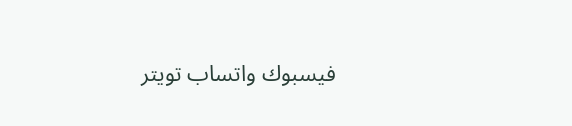فيسبوك واتساب تويتر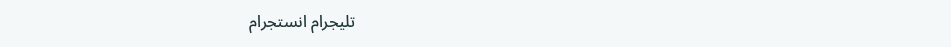تليجرام انستجرام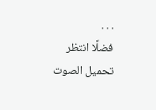. . .
فضلًا انتظر تحميل الصوت